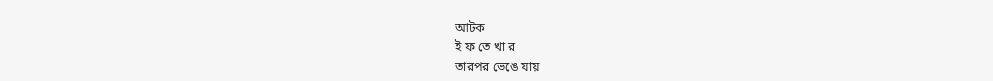আটক
ই ফ তে খা র
তারপর ভেঙে যায়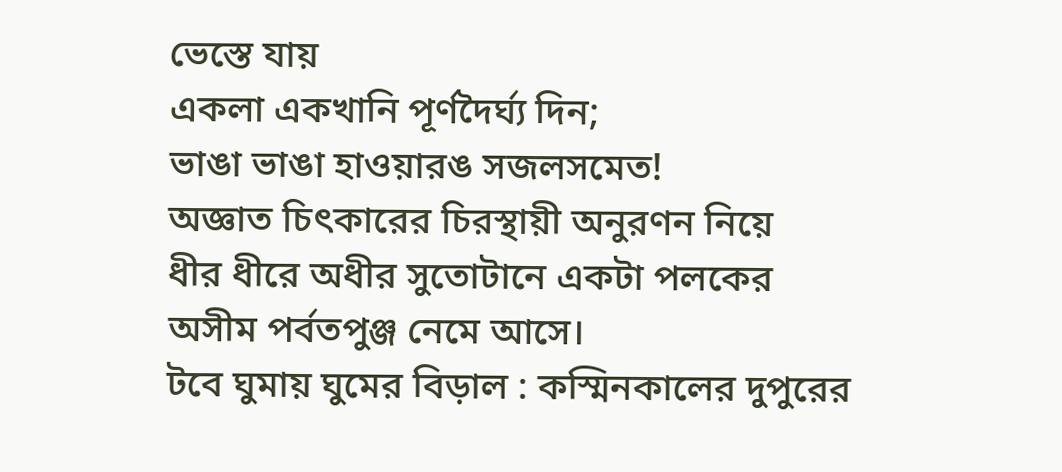ভেস্তে যায়
একলা একখানি পূর্ণদৈর্ঘ্য দিন;
ভাঙা ভাঙা হাওয়ারঙ সজলসমেত!
অজ্ঞাত চিৎকারের চিরস্থায়ী অনুরণন নিয়ে
ধীর ধীরে অধীর সুতোটানে একটা পলকের
অসীম পর্বতপুঞ্জ নেমে আসে।
টবে ঘুমায় ঘুমের বিড়াল : কস্মিনকালের দুপুরের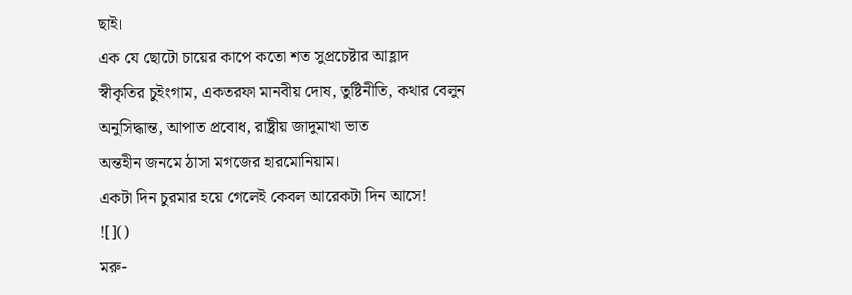ছাই।
এক যে ছোটো চায়ের কাপে কতো শত সুপ্রচেষ্টার আহ্লাদ
স্বীকৃতির চুইংগাম, একতরফা মানবীয় দোষ, তুষ্টিনীতি, কথার বেলুন
অনুসিদ্ধান্ত, আপাত প্রবোধ, রাষ্ট্রীয় জাদুমাখা ভাত
অন্তহীন জনমে ঠাসা মগজের হারমোনিয়াম।
একটা দিন চুরমার হয়ে গেলেই কেবল আরেকটা দিন আসে!
![]()
মরু-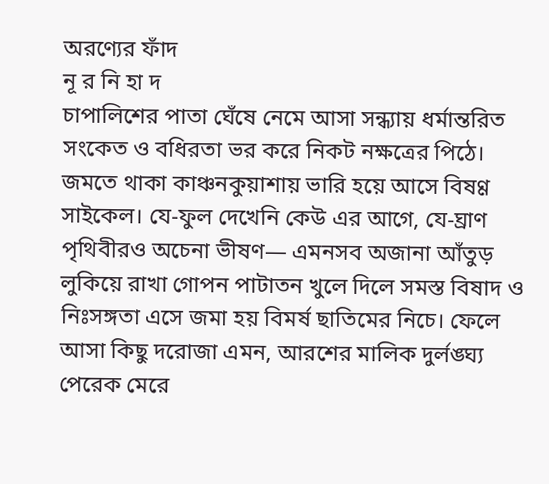অরণ্যের ফাঁদ
নূ র নি হা দ
চাপালিশের পাতা ঘেঁষে নেমে আসা সন্ধ্যায় ধর্মান্তরিত সংকেত ও বধিরতা ভর করে নিকট নক্ষত্রের পিঠে। জমতে থাকা কাঞ্চনকুয়াশায় ভারি হয়ে আসে বিষণ্ণ সাইকেল। যে-ফুল দেখেনি কেউ এর আগে, যে-ঘ্রাণ পৃথিবীরও অচেনা ভীষণ— এমনসব অজানা আঁতুড় লুকিয়ে রাখা গোপন পাটাতন খুলে দিলে সমস্ত বিষাদ ও নিঃসঙ্গতা এসে জমা হয় বিমর্ষ ছাতিমের নিচে। ফেলে আসা কিছু দরোজা এমন, আরশের মালিক দুর্লঙ্ঘ্য পেরেক মেরে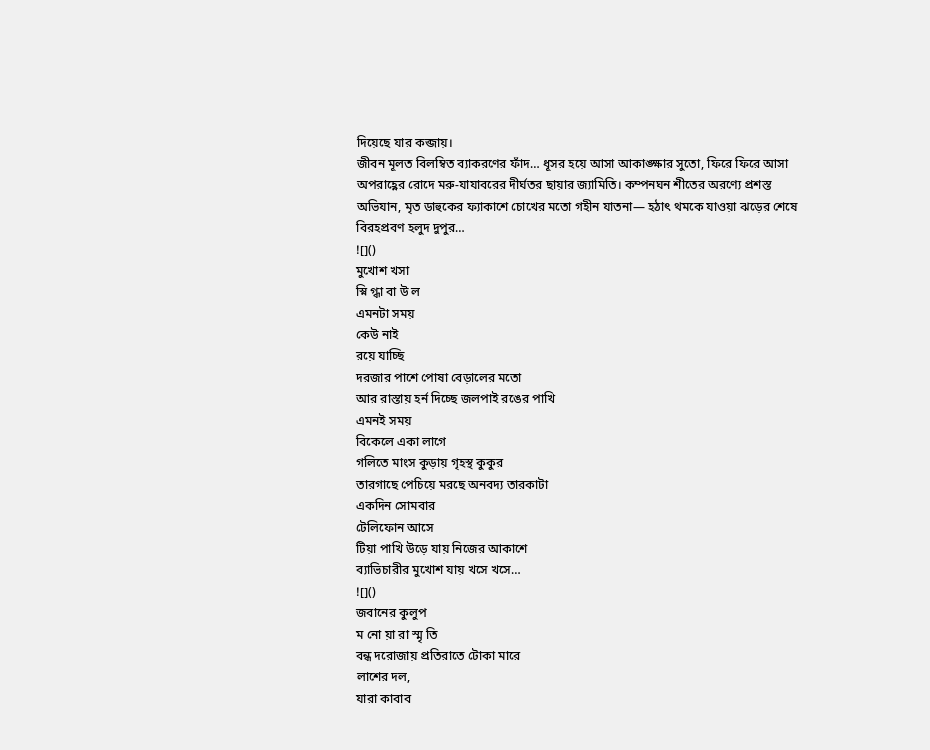দিয়েছে যার কব্জায়।
জীবন মূলত বিলম্বিত ব্যাকরণের ফাঁদ… ধূসর হয়ে আসা আকাঙ্ক্ষার সুতো, ফিরে ফিরে আসা অপরাহ্ণের রোদে মরু-যাযাবরের দীর্ঘতর ছায়ার জ্যামিতি। কম্পনঘন শীতের অরণ্যে প্রশস্ত অভিযান, মৃত ডাহুকের ফ্যাকাশে চোখের মতো গহীন যাতনা— হঠাৎ থমকে যাওয়া ঝড়ের শেষে বিরহপ্রবণ হলুদ দুপুর…
![]()
মুখোশ খসা
স্নি গ্ধা বা উ ল
এমনটা সময়
কেউ নাই
রয়ে যাচ্ছি
দরজার পাশে পোষা বেড়ালের মতো
আর রাস্তায় হর্ন দিচ্ছে জলপাই রঙের পাখি
এমনই সময়
বিকেলে একা লাগে
গলিতে মাংস কুড়ায় গৃহস্থ কুকুর
তারগাছে পেচিয়ে মরছে অনবদ্য তারকাটা
একদিন সোমবার
টেলিফোন আসে
টিয়া পাখি উড়ে যায় নিজের আকাশে
ব্যাভিচারীর মুখোশ যায় খসে খসে…
![]()
জবানের কুলুপ
ম নো য়া রা স্মৃ তি
বন্ধ দরোজায় প্রতিরাতে টোকা মারে
লাশের দল,
যারা কাবাব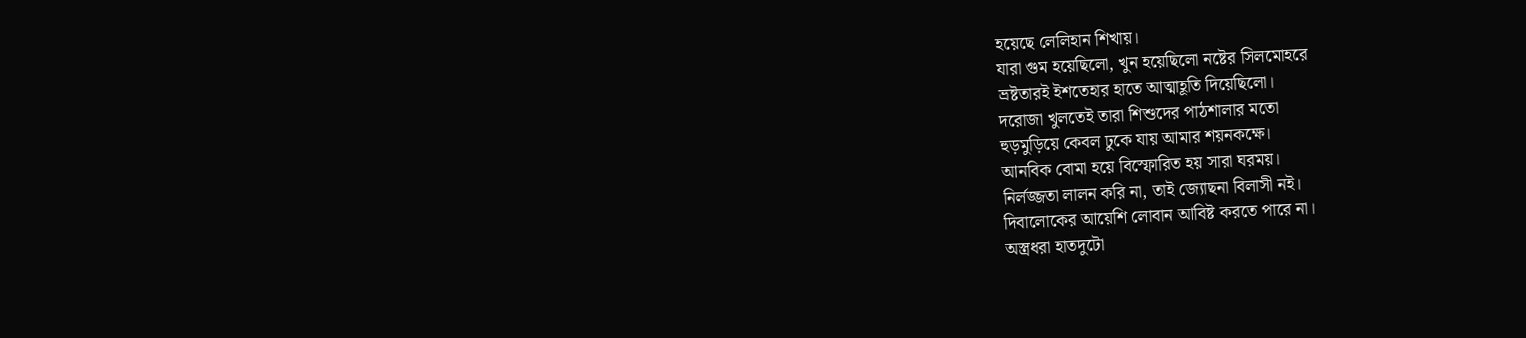হয়েছে লেলিহান শিখায়।
যারা গুম হয়েছিলো, খুন হয়েছিলো নষ্টের সিলমোহরে
ভ্রষ্টতারই ইশতেহার হাতে আত্মাহূতি দিয়েছিলো।
দরোজা খুলতেই তারা শিশুদের পাঠশালার মতো
হুড়মুড়িয়ে কেবল ঢুকে যায় আমার শয়নকক্ষে।
আনবিক বোমা হয়ে বিস্ফোরিত হয় সারা ঘরময়।
নির্লজ্জতা লালন করি না, তাই জ্যোছনা বিলাসী নই।
দিবালোকের আয়েশি লোবান আবিষ্ট করতে পারে না।
অস্ত্রধরা হাতদুটো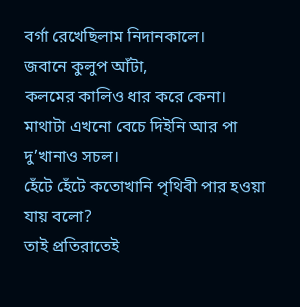বর্গা রেখেছিলাম নিদানকালে।
জবানে কুলুপ আঁটা,
কলমের কালিও ধার করে কেনা।
মাথাটা এখনো বেচে দিইনি আর পা দু’খানাও সচল।
হেঁটে হেঁটে কতোখানি পৃথিবী পার হওয়া যায় বলো?
তাই প্রতিরাতেই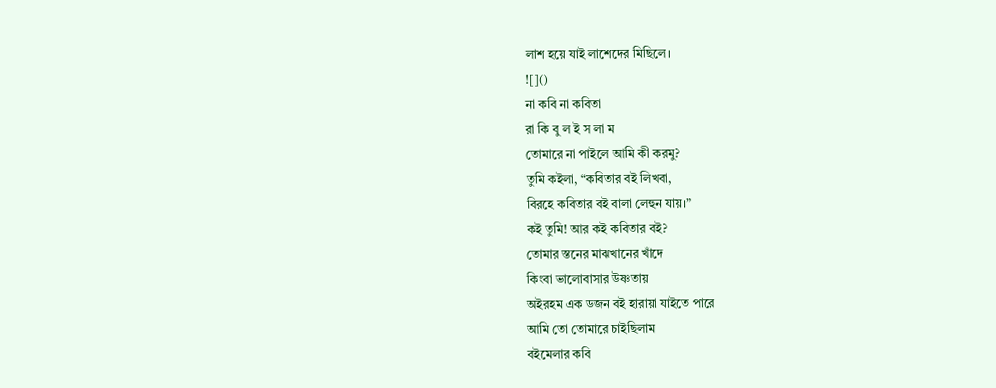লাশ হয়ে যাই লাশেদের মিছিলে।
![]()
না কবি না কবিতা
রা কি বু ল ই স লা ম
তোমারে না পাইলে আমি কী করমু?
তুমি কইলা, “কবিতার বই লিখবা,
বিরহে কবিতার বই বালা লেহুন যায়।”
কই তুমি! আর কই কবিতার বই?
তোমার স্তনের মাঝখানের খাঁদে
কিংবা ভালোবাসার উষ্ণতায়
অইরহম এক ডজন বই হারায়া যাইতে পারে
আমি তো তোমারে চাইছিলাম
বইমেলার কবি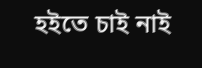হইতে চাই নাই